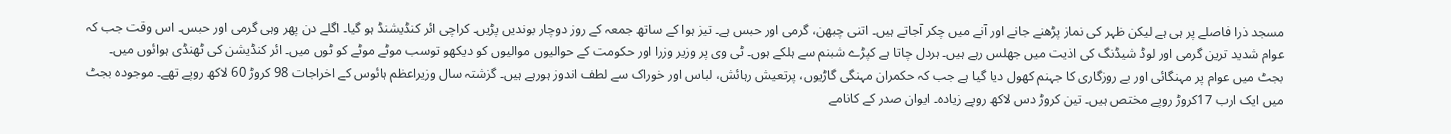مسجد ذرا فاصلے پر ہی ہے لیکن ظہر کی نماز پڑھنے جانے اور آنے میں چکر آجاتے ہیں۔ اتنی چبھن، گرمی اور حبس ہے۔ تیز ہوا کے ساتھ جمعہ کے روز دوچار بوندیں پڑیں۔ کراچی ائر کنڈیشنڈ ہو گیا۔ اگلے دن پھر وہی گرمی اور حبس۔ اس وقت جب کہ عوام شدید ترین گرمی اور لوڈ شیڈنگ کی اذیت میں جھلس رہے ہیں۔ ہردل چاتا ہے کپڑے شبنم سے ہلکے ہوں۔ ٹی وی پر وزیر وزرا اور حکومت کے حوالیوں موالیوں کو دیکھو توسب موٹے موٹے کو ٹوں میں۔ ائر کنڈیشن کی ٹھنڈی ہوائوں میں۔ بجٹ میں عوام پر مہنگائی اور بے روزگاری کا جہنم کھول دیا گیا ہے جب کہ حکمران مہنگی گاڑیوں، پرتعیش رہائش، لباس اور خوراک سے لطف اندوز ہورہے ہیں۔ گزشتہ سال وزیراعظم ہائوس کے اخراجات 98 کروڑ 60 لاکھ روپے تھے۔ موجودہ بجٹ میں ایک ارب 17کروڑ روپے مختص ہیں۔ تین کروڑ دس لاکھ روپے زیادہ۔ ایوان صدر کے کانامے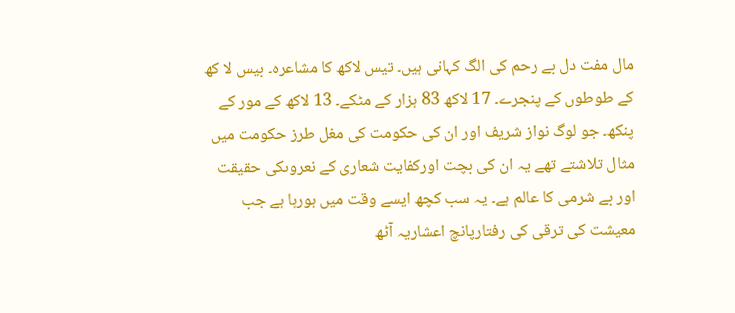مال مفت دل بے رحم کی الگ کہانی ہیں۔ تیس لاکھ کا مشاعرہ۔ بیس لا کھ کے طوطوں کے پنجرے۔ 17 لاکھ 83 ہزار کے مٹکے۔ 13 لاکھ کے مور کے پنکھ۔ جو لوگ نواز شریف اور ان کی حکومت کی مغل طرز حکومت میں مثال تلاشتے تھے یہ ان کی بچت اورکفایت شعاری کے نعروںکی حقیقت اور بے شرمی کا عالم ہے۔ یہ سب کچھ ایسے وقت میں ہورہا ہے جب معیشت کی ترقی کی رفتارپانچ اعشاریہ آٹھ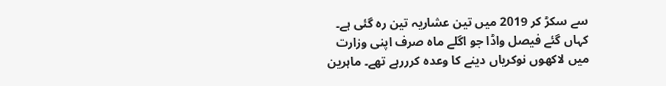سے سکڑ کر 2019 میں تین عشاریہ تین رہ گئی ہے۔ کہاں گئے فیصل واڈا جو اگلے ماہ صرف اپنی وزارت میں لاکھوں نوکریاں دینے کا وعدہ کرررہے تھے۔ ماہرین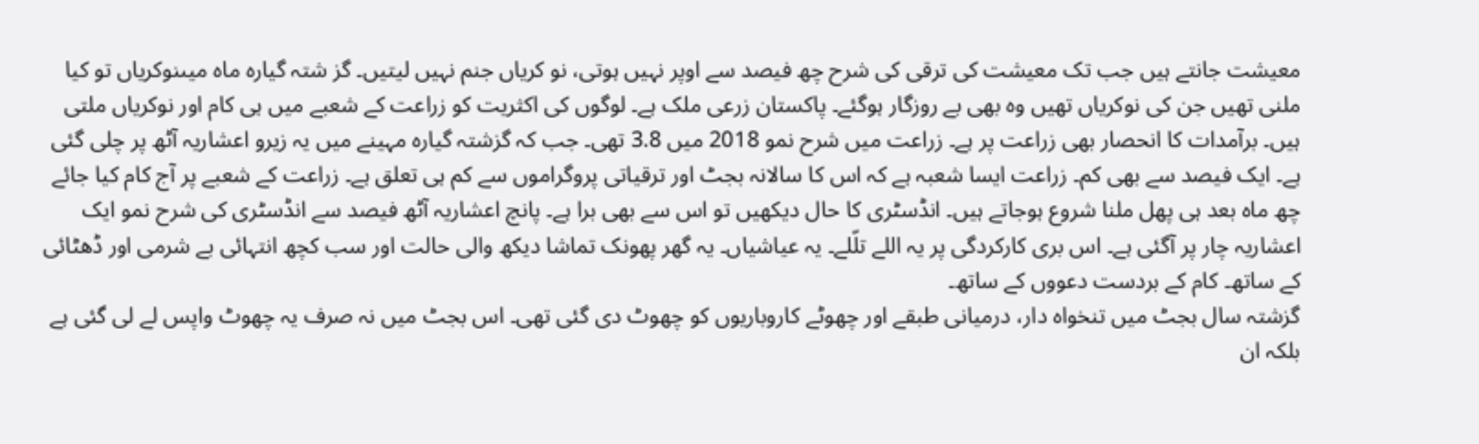معیشت جانتے ہیں جب تک معیشت کی ترقی کی شرح چھ فیصد سے اوپر نہیں ہوتی، نو کریاں جنم نہیں لیتیں۔ گز شتہ گیارہ ماہ میںنوکریاں تو کیا ملنی تھیں جن کی نوکریاں تھیں وہ بھی بے روزگار ہوگئے۔ پاکستان زرعی ملک ہے۔ لوگوں کی اکثریت کو زراعت کے شعبے میں ہی کام اور نوکریاں ملتی ہیں۔ برآمدات کا انحصار بھی زراعت پر ہے۔ زراعت میں شرح نمو 2018 میں 3.8 تھی۔ جب کہ گزشتہ گیارہ مہینے میں یہ زیرو اعشاریہ آٹھ پر چلی گئی ہے۔ ایک فیصد سے بھی کم۔ زراعت ایسا شعبہ ہے کہ اس کا سالانہ بجٹ اور ترقیاتی پروگراموں سے کم ہی تعلق ہے۔ زراعت کے شعبے پر آج کام کیا جائے چھ ماہ بعد ہی پھل ملنا شروع ہوجاتے ہیں۔ انڈسٹری کا حال دیکھیں تو اس سے بھی برا ہے۔ پانچ اعشاریہ آٹھ فیصد سے انڈسٹری کی شرح نمو ایک اعشاریہ چار پر آگئی ہے۔ اس بری کارکردگی پر یہ اللے تلّلے۔ یہ عیاشیاں۔ یہ گھر پھونک تماشا دیکھ والی حالت اور سب کچھ انتہائی بے شرمی اور ڈھٹائی کے ساتھ۔ کام کے بردست دعووں کے ساتھ۔
گزشتہ سال بجٹ میں تنخواہ دار، درمیانی طبقے اور چھوٹے کاروباریوں کو چھوٹ دی گئی تھی۔ اس بجٹ میں نہ صرف یہ چھوٹ واپس لے لی گئی ہے بلکہ ان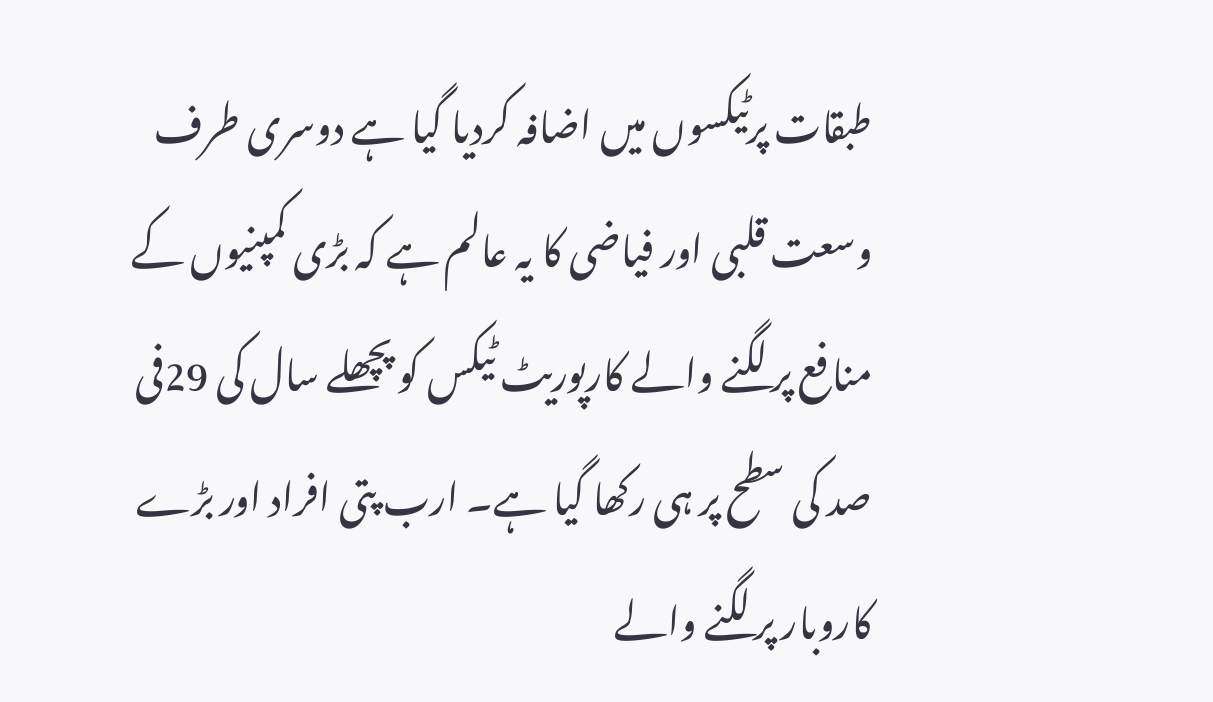طبقات پرٹیکسوں میں اضافہ کردیا گیا ہے دوسری طرف وسعت قلبی اور فیاضی کا یہ عالم ہے کہ بڑی کمپنیوں کے منافع پر لگنے والے کارپوریٹ ٹیکس کو پچھلے سال کی 29فی صد کی سطح پر ہی رکھا گیا ہے۔ ارب پتی افراد اور بڑے کاروبار پر لگنے والے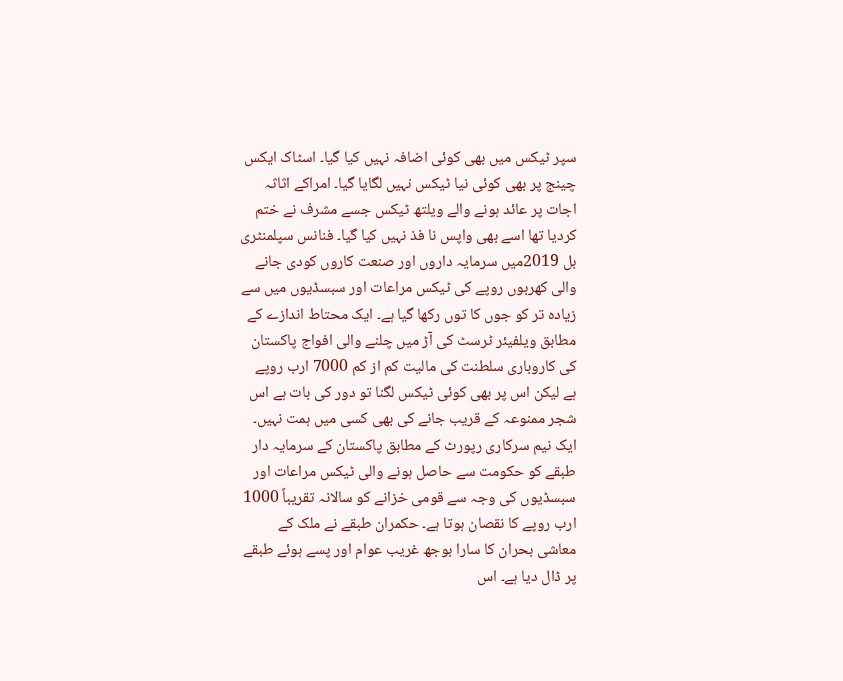سپر ٹیکس میں بھی کوئی اضافہ نہیں کیا گیا۔ اسٹاک ایکس چینج پر بھی کوئی نیا ٹیکس نہیں لگایا گیا۔ امراکے اثاثہ اجات پر عائد ہونے والے ویلتھ ٹیکس جسے مشرف نے ختم کردیا تھا اسے بھی واپس نا فذ نہیں کیا گیا۔ فنانس سپلمنٹری بل 2019میں سرمایہ داروں اور صنعت کاروں کودی جانے والی کھربوں روپے کی ٹیکس مراعات اور سبسڈیوں میں سے زیادہ تر کو جوں کا توں رکھا گیا ہے۔ ایک محتاط اندازے کے مطابق ویلفیئر ٹرسٹ کی آڑ میں چلنے والی افواج پاکستان کی کاروباری سلطنت کی مالیت کم از کم 7000 ارب روپے ہے لیکن اس پر بھی کوئی ٹیکس لگنا تو دور کی بات ہے اس شجر ممنوعہ کے قریب جانے کی بھی کسی میں ہمت نہیں۔ ایک نیم سرکاری رپورٹ کے مطابق پاکستان کے سرمایہ دار طبقے کو حکومت سے حاصل ہونے والی ٹیکس مراعات اور سبسڈیوں کی وجہ سے قومی خزانے کو سالانہ تقریباً 1000 ارب روپے کا نقصان ہوتا ہے۔ حکمران طبقے نے ملک کے معاشی بحران کا سارا بوجھ غریب عوام اور پسے ہوئے طبقے پر ڈال دیا ہے۔ اس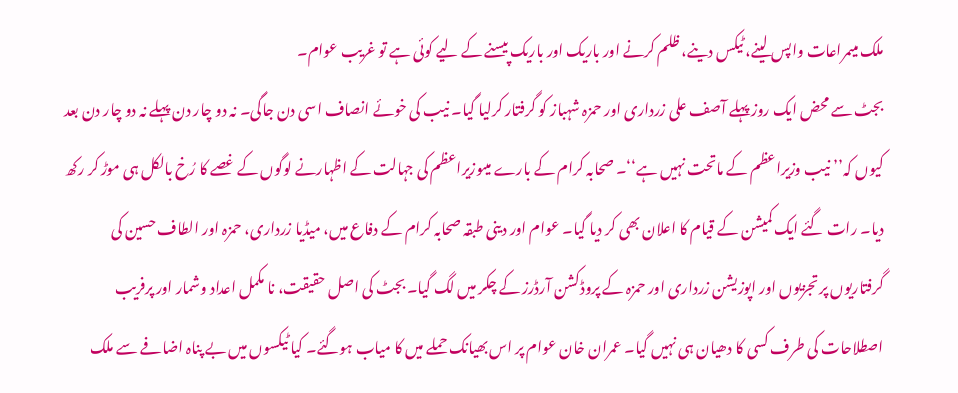ملک میںمراعات واپس لینے، ٹیکس دینے، ظلم کرنے اور باریک اور باریک پیسنے کے لیے کوئی ہے تو غریب عوام۔
بجٹ سے محض ایک روز پہلے آصف علی زرداری اور حمزہ شہباز کو گرفتار کرلیا گیا۔ نیب کی خوئے انصاف اسی دن جاگی۔ نہ دو چار دن پہلے نہ دو چار دن بعد کیوں کہ’’ نیب وزیراعظم کے ماتحت نہیں ہے‘‘۔ صحابہ کرام کے بارے میںوزیراعظم کی جہالت کے اظہارنے لوگوں کے غصے کا رُخ بالکل ہی موڑ کر رکھ دیا۔ رات گئے ایک کمیشن کے قیام کا اعلان بھی کر دیا گیا۔ عوام اور دینی طبقہ صحابہ کرام کے دفاع میں، میڈیا زرداری، حمزہ اور الطاف حسین کی گرفتاریوں پر تجزیوں اور اپوزیشن زرداری اور حمزہ کے پروڈکشن آرڈرز کے چکر میں لگ گیا۔ بجٹ کی اصل حقیقت، نا مکمل اعداد وشمار اور پرفریب اصطلاحات کی طرف کسی کا دھیان ہی نہیں گیا۔ عمران خان عوام پر اس بھیانک حملے میں کا میاب ہوگئے۔ کیا ٹیکسوں میں بے پناہ اضافے سے ملک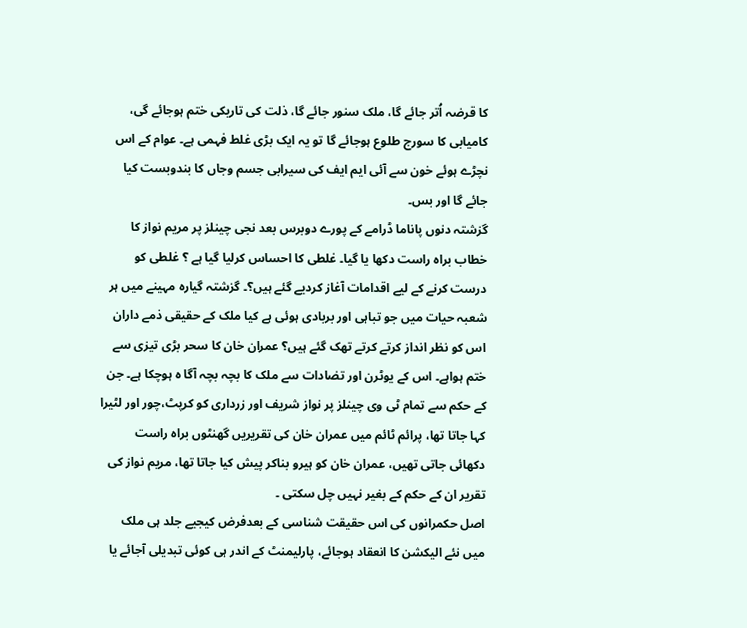کا قرضہ اُتر جائے گا، ملک سنور جائے گا، ذلت کی تاریکی ختم ہوجائے گی، کامیابی کا سورج طلوع ہوجائے گا تو یہ ایک بڑی غلط فہمی ہے۔ عوام کے اس نچڑے ہوئے خون سے آئی ایم ایف کی سیرابی جسم وجاں کا بندوبست کیا جائے گا اور بس۔
گزشتہ دنوں پاناما ڈرامے کے پورے دوبرس بعد نجی چینلز پر مریم نواز کا خطاب براہ راست دکھا یا گیا۔ غلطی کا احساس کرلیا گیا ہے ؟ غلطی کو درست کرنے کے لیے اقدامات آغاز کردیے گئے ہیں؟۔ گزشتہ گیارہ مہینے میں ہر شعبہ حیات میں جو تباہی اور بربادی ہوئی ہے کیا ملک کے حقیقی ذمے داران اس کو نظر انداز کرتے کرتے تھک گئے ہیں؟ عمران خان کا سحر بڑی تیزی سے ختم ہواہے۔ اس کے یوٹرن اور تضادات سے ملک کا بچہ بچہ آگا ہ ہوچکا ہے۔ جن کے حکم سے تمام ٹی وی چینلز پر نواز شریف اور زرداری کو کرپٹ،چور اور لٹیرا کہا جاتا تھا، پرائم ٹائم میں عمران خان کی تقریریں گھنٹوں براہ راست دکھائی جاتی تھیں، عمران خان کو ہیرو بناکر پیش کیا جاتا تھا، مریم نواز کی تقریر ان کے حکم کے بغیر نہیں چل سکتی ۔
اصل حکمرانوں کی اس حقیقت شناسی کے بعدفرض کیجیے جلد ہی ملک میں نئے الیکشن کا انعقاد ہوجائے، پارلیمنٹ کے اندر ہی کوئی تبدیلی آجائے یا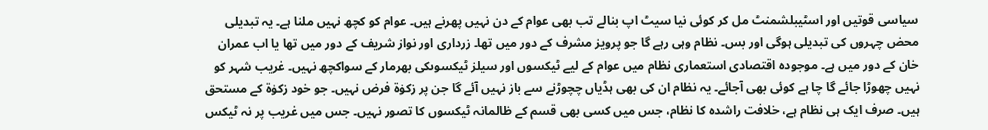سیاسی قوتیں اور اسٹیبلشمنٹ مل کر کوئی نیا سیٹ اپ بنالے تب بھی عوام کے دن نہیں پھرنے ہیں۔ عوام کو کچھ نہیں ملنا ہے۔ یہ تبدیلی محض چہروں کی تبدیلی ہوگی اور بس۔ نظام وہی رہے گا جو پرویز مشرف کے دور میں تھا۔ زرداری اور نواز شریف کے دور میں تھا یا اب عمران خان کے دور میں ہے۔ موجودہ اقتصادی استعماری نظام میں عوام کے لیے ٹیکسوں اور سیلز ٹیکسوںکی بھرمار کے سواکچھ نہیں۔ غریب شہر کو نہیں چھوڑا جائے گا چا ہے کوئی بھی آجائے۔ یہ نظام ان کی بھی ہڈیاں چچوڑنے سے باز نہیں آئے گا جن پر زکوٰۃ فرض نہیں۔ جو خود زکوٰۃ کے مستحق ہیں۔ صرف ایک ہی نظام ہے، خلافت راشدہ کا نظام، جس میں کسی بھی قسم کے ظالمانہ ٹیکسوں کا تصور نہیں۔ جس میں غریب پر نہ ٹیکس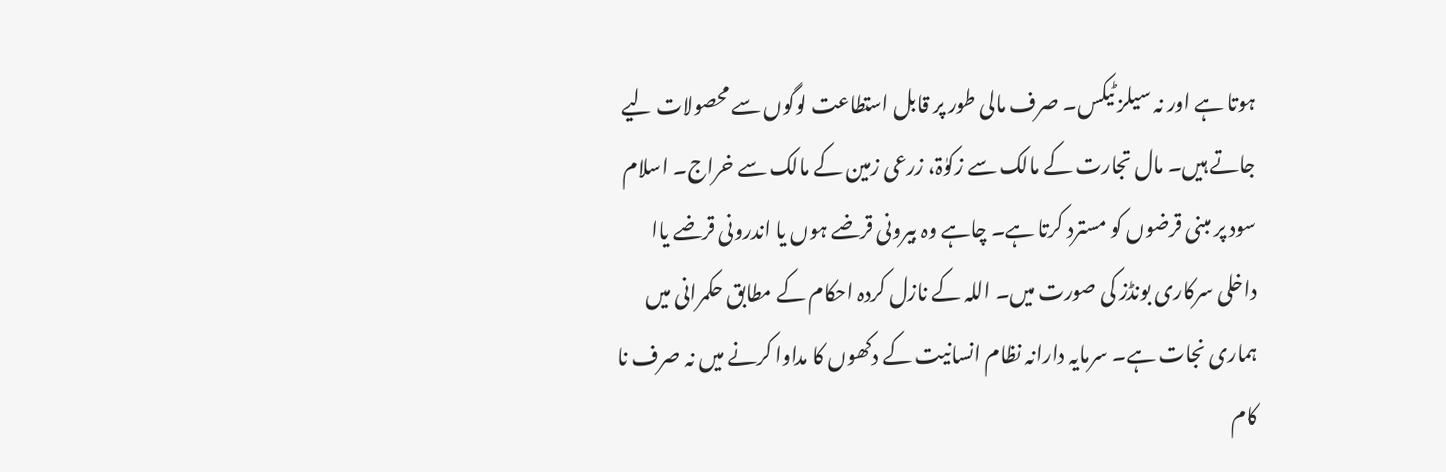ہوتا ہے اور نہ سیلز ٹیکس۔ صرف مالی طور پر قابل استطاعت لوگوں سے محصولات لیے جاتے ہیں۔ مال تجارت کے مالک سے زکوٰۃ، زرعی زمین کے مالک سے خراج۔ اسلام سود پر مبنی قرضوں کو مسترد کرتا ہے۔ چاہے وہ بیرونی قرضے ہوں یا اندرونی قرضے یاا داخلی سرکاری بونڈز کی صورت میں۔ اللہ کے نازل کردہ احکام کے مطابق حکمرانی میں ہماری نجات ہے۔ سرمایہ دارانہ نظام انسانیت کے دکھوں کا مداوا کرنے میں نہ صرف نا کام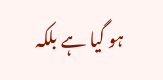ہو گیا ہے بلکہ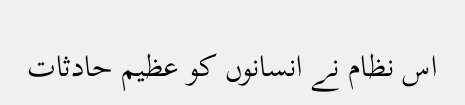اس نظام نے انسانوں کو عظیم حادثات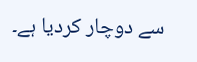سے دوچار کردیا ہے۔